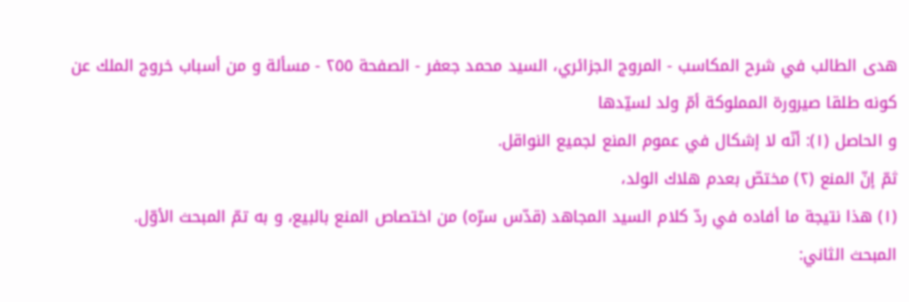هدى الطالب في شرح المكاسب - المروج الجزائري، السيد محمد جعفر - الصفحة ٢٥٥ - مسألة و من أسباب خروج الملك عن كونه طلقا صيرورة المملوكة أمّ ولد لسيّدها
و الحاصل (١): أنّه لا إشكال في عموم المنع لجميع النواقل.
ثمّ إنّ المنع (٢) مختصّ بعدم هلاك الولد،
(١) هذا نتيجة ما أفاده في ردّ كلام السيد المجاهد (قدّس سرّه) من اختصاص المنع بالبيع، و به تمّ المبحث الأوّل.
المبحث الثاني: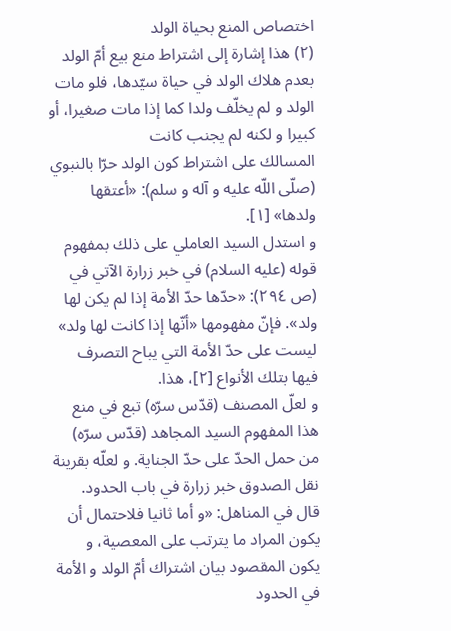اختصاص المنع بحياة الولد
(٢) هذا إشارة إلى اشتراط منع بيع أمّ الولد بعدم هلاك الولد في حياة سيّدها، فلو مات الولد و لم يخلّف ولدا كما إذا مات صغيرا، أو كبيرا و لكنه لم يجنب كانت
المسالك على اشتراط كون الولد حرّا بالنبوي (صلّى اللّه عليه و آله و سلم): «أعتقها ولدها» [١].
و استدل السيد العاملي على ذلك بمفهوم قوله (عليه السلام) في خبر زرارة الآتي في (ص ٢٩٤): «حدّها حدّ الأمة إذا لم يكن لها ولد». فإنّ مفهومها «أنّها إذا كانت لها ولد» ليست على حدّ الأمة التي يباح التصرف فيها بتلك الأنواع [٢]، هذا.
و لعلّ المصنف (قدّس سرّه) تبع في منع هذا المفهوم السيد المجاهد (قدّس سرّه) من حمل الحدّ على حدّ الجناية. و لعلّه بقرينة نقل الصدوق خبر زرارة في باب الحدود.
قال في المناهل: «و أما ثانيا فلاحتمال أن يكون المراد ما يترتب على المعصية، و يكون المقصود بيان اشتراك أمّ الولد و الأمة في الحدود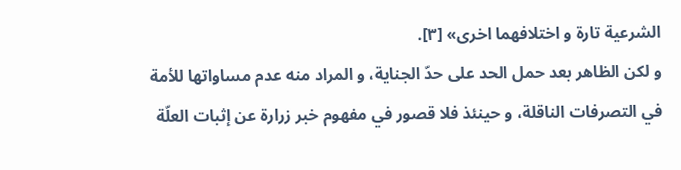الشرعية تارة و اختلافهما اخرى» [٣].
و لكن الظاهر بعد حمل الحد على حدّ الجناية، و المراد منه عدم مساواتها للأمة في التصرفات الناقلة، و حينئذ فلا قصور في مفهوم خبر زرارة عن إثبات العلّة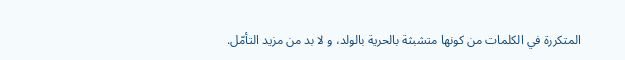المتكررة في الكلمات من كونها متشبثة بالحرية بالولد، و لا بد من مزيد التأمّل.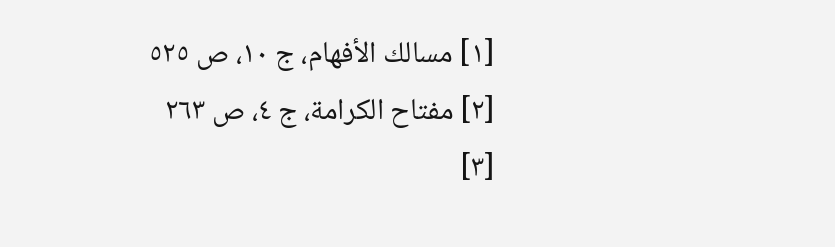[١] مسالك الأفهام، ج ١٠، ص ٥٢٥
[٢] مفتاح الكرامة، ج ٤، ص ٢٦٣
[٣]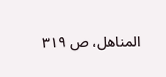المناهل، ص ٣١٩